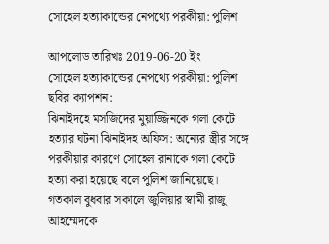সোহেল হত্যাকান্ডের নেপথ্যে পরকীয়া: পুলিশ

আপলোড তারিখঃ 2019-06-20 ইং
সোহেল হত্যাকান্ডের নেপথ্যে পরকীয়া: পুলিশ ছবির ক্যাপশন:
ঝিনাইদহে মসজিদের মুয়াজ্জিনকে গলা কেটে হত্যার ঘটনা ঝিনাইদহ অফিস: অন্যের স্ত্রীর সঙ্গে পরকীয়ার কারণে সোহেল রানাকে গলা কেটে হত্যা করা হয়েছে বলে পুলিশ জানিয়েছে। গতকাল বুধবার সকালে জুলিয়ার স্বামী রাজু আহম্মেদকে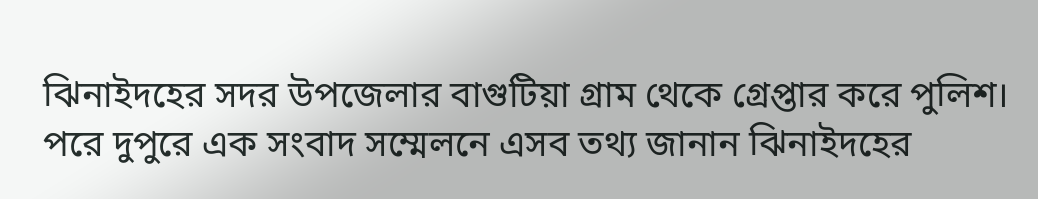ঝিনাইদহের সদর উপজেলার বাগুটিয়া গ্রাম থেকে গ্রেপ্তার করে পুলিশ। পরে দুপুরে এক সংবাদ সম্মেলনে এসব তথ্য জানান ঝিনাইদহের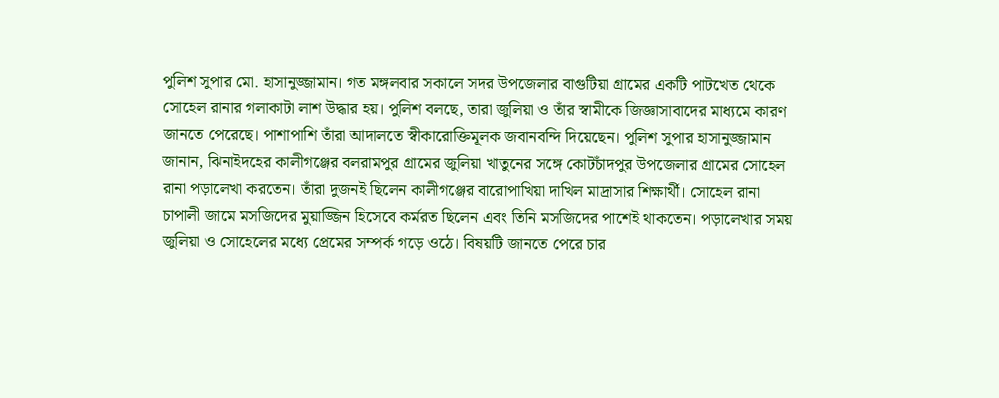পুলিশ সুপার মো. হাসানুজ্জামান। গত মঙ্গলবার সকালে সদর উপজেলার বাগুটিয়া গ্রামের একটি পাটখেত থেকে সোহেল রানার গলাকাটা লাশ উদ্ধার হয়। পুলিশ বলছে, তারা জুলিয়া ও তাঁর স্বামীকে জিজ্ঞাসাবাদের মাধ্যমে কারণ জানতে পেরেছে। পাশাপাশি তাঁরা আদালতে স্বীকারোক্তিমূলক জবানবন্দি দিয়েছেন। পুলিশ সুপার হাসানুজ্জামান জানান, ঝিনাইদহের কালীগঞ্জের বলরামপুর গ্রামের জুলিয়া খাতুনের সঙ্গে কোটচাঁদপুর উপজেলার গ্রামের সোহেল রানা পড়ালেখা করতেন। তাঁরা দুজনই ছিলেন কালীগঞ্জের বারোপাখিয়া দাখিল মাদ্রাসার শিক্ষার্থী। সোহেল রানা চাপালী জামে মসজিদের মুয়াজ্জিন হিসেবে কর্মরত ছিলেন এবং তিনি মসজিদের পাশেই থাকতেন। পড়ালেখার সময় জুলিয়া ও সোহেলের মধ্যে প্রেমের সম্পর্ক গড়ে ওঠে। বিষয়টি জানতে পেরে চার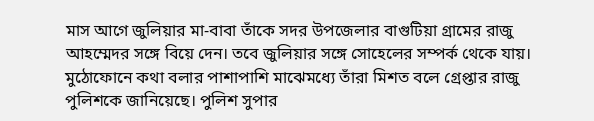মাস আগে জুলিয়ার মা-বাবা তাঁকে সদর উপজেলার বাগুটিয়া গ্রামের রাজু আহম্মেদর সঙ্গে বিয়ে দেন। তবে জুলিয়ার সঙ্গে সোহেলের সম্পর্ক থেকে যায়। মুঠোফোনে কথা বলার পাশাপাশি মাঝেমধ্যে তাঁরা মিশত বলে গ্রেপ্তার রাজু পুলিশকে জানিয়েছে। পুলিশ সুপার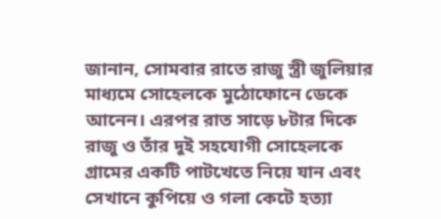জানান, সোমবার রাতে রাজু স্ত্রী জুলিয়ার মাধ্যমে সোহেলকে মুঠোফোনে ডেকে আনেন। এরপর রাত সাড়ে ৮টার দিকে রাজু ও তাঁর দুই সহযোগী সোহেলকে গ্রামের একটি পাটখেতে নিয়ে যান এবং সেখানে কুপিয়ে ও গলা কেটে হত্যা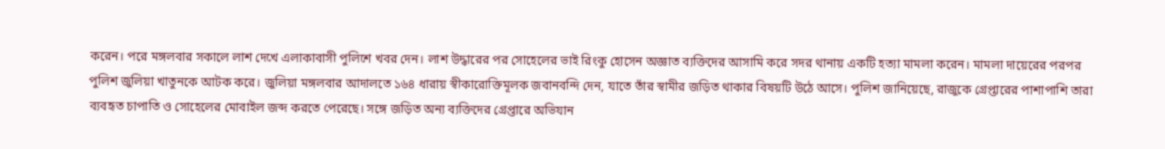করেন। পরে মঙ্গলবার সকালে লাশ দেখে এলাকাবাসী পুলিশে খবর দেন। লাশ উদ্ধারের পর সোহেলের ভাই রিংকু হোসেন অজ্ঞাত ব্যক্তিদের আসামি করে সদর থানায় একটি হত্যা মামলা করেন। মামলা দায়েরের পরপর পুলিশ জুলিয়া খাতুনকে আটক করে। জুলিয়া মঙ্গলবার আদালতে ১৬৪ ধারায় স্বীকারোক্তিমূলক জবানবন্দি দেন, যাতে তাঁর স্বামীর জড়িত থাকার বিষয়টি উঠে আসে। পুলিশ জানিয়েছে, রাজুকে গ্রেপ্তারের পাশাপাশি তারা ব্যবহৃত চাপাতি ও সোহেলের মোবাইল জব্দ করতে পেরেছে। সঙ্গে জড়িত অন্য ব্যক্তিদের গ্রেপ্তারে অভিযান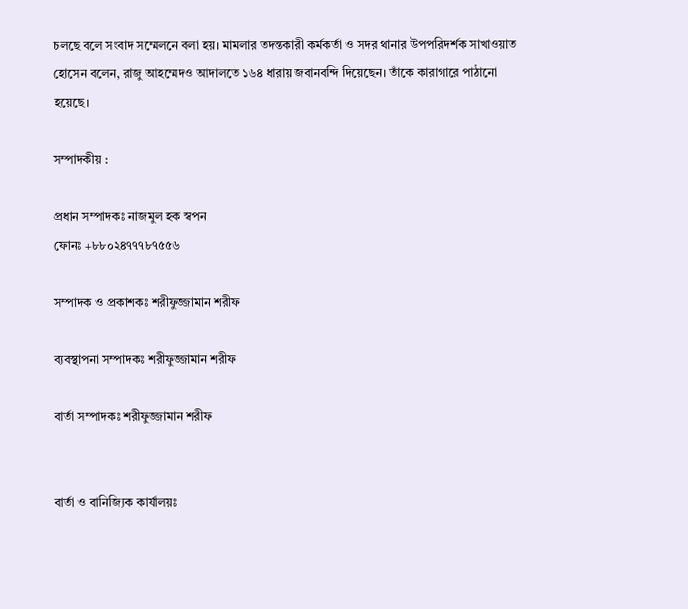চলছে বলে সংবাদ সম্মেলনে বলা হয়। মামলার তদন্তকারী কর্মকর্তা ও সদর থানার উপপরিদর্শক সাখাওয়াত হোসেন বলেন, রাজু আহম্মেদও আদালতে ১৬৪ ধারায় জবানবন্দি দিয়েছেন। তাঁকে কারাগারে পাঠানো হয়েছে।

সম্পাদকীয় :

প্রধান সম্পাদকঃ নাজমুল হক স্বপন
ফোনঃ +৮৮০২৪৭৭৭৮৭৫৫৬

সম্পাদক ও প্রকাশকঃ শরীফুজ্জামান শরীফ

ব্যবস্থাপনা সম্পাদকঃ শরীফুজ্জামান শরীফ

বার্তা সম্পাদকঃ শরীফুজ্জামান শরীফ


বার্তা ও বানিজ্যিক কার্যালয়ঃ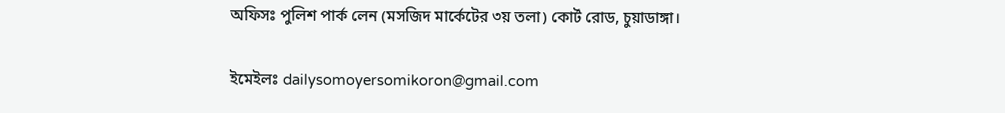অফিসঃ পুলিশ পার্ক লেন (মসজিদ মার্কেটের ৩য় তলা) কোর্ট রোড, চুয়াডাঙ্গা।

ইমেইলঃ dailysomoyersomikoron@gmail.com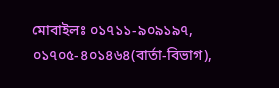মোবাইলঃ ০১৭১১-৯০৯১৯৭, ০১৭০৫-৪০১৪৬৪(বার্তা-বিভাগ),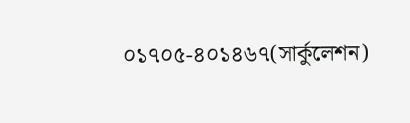০১৭০৫-৪০১৪৬৭(সার্কুলেশন)